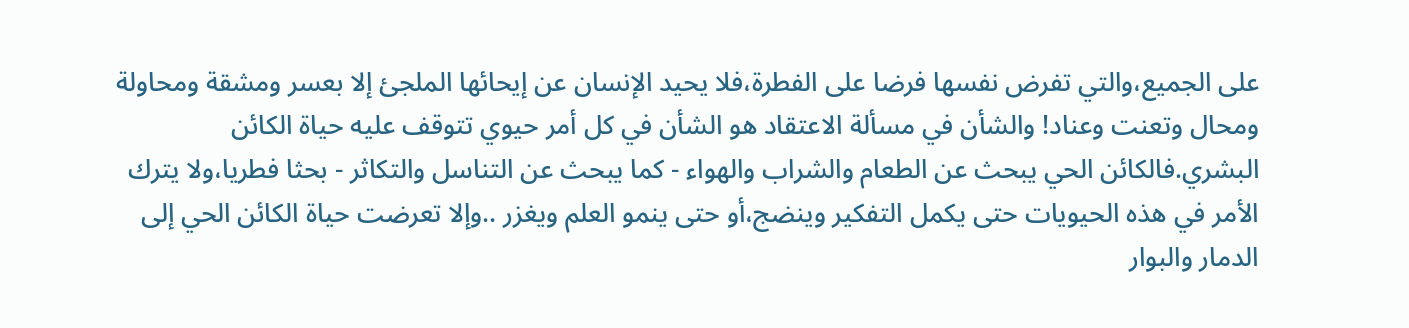على الجميع،والتي تفرض نفسها فرضا على الفطرة،فلا يحيد الإنسان عن إيحائها الملجئ إلا بعسر ومشقة ومحاولة ومحال وتعنت وعناد! والشأن في مسألة الاعتقاد هو الشأن في كل أمر حيوي تتوقف عليه حياة الكائن البشري.فالكائن الحي يبحث عن الطعام والشراب والهواء - كما يبحث عن التناسل والتكاثر - بحثا فطريا،ولا يترك الأمر في هذه الحيويات حتى يكمل التفكير وينضج،أو حتى ينمو العلم ويغزر ..وإلا تعرضت حياة الكائن الحي إلى الدمار والبوار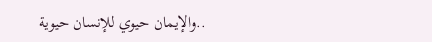..والإيمان حيوي للإنسان حيوية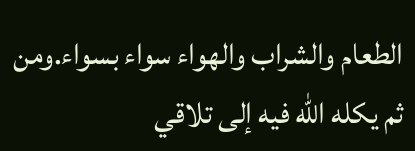الطعام والشراب والهواء سواء بسواء.ومن ثم يكله اللّه فيه إلى تلاقي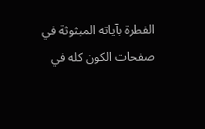الفطرة بآياته المبثوثة في صفحات الكون كله في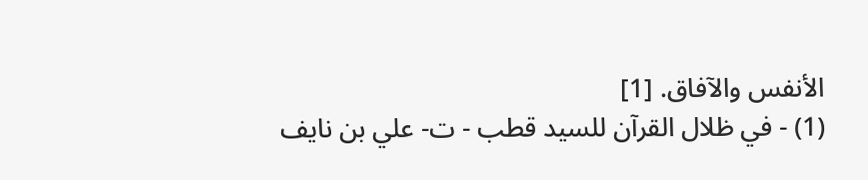الأنفس والآفاق. [1]
(1) - في ظلال القرآن للسيد قطب - ت- علي بن نايف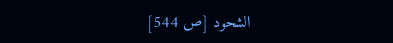الشحود [ص 544]